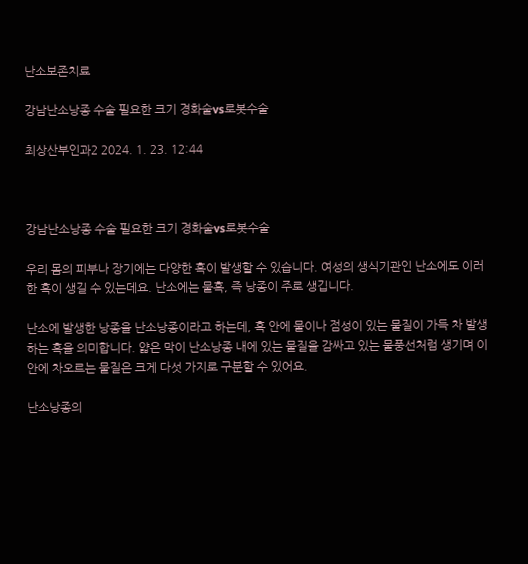난소보존치료

강남난소낭종 수술 필요한 크기 경화술vs로봇수술

최상산부인과2 2024. 1. 23. 12:44



강남난소낭종 수술 필요한 크기 경화술vs로봇수술

우리 몸의 피부나 장기에는 다양한 혹이 발생할 수 있습니다. 여성의 생식기관인 난소에도 이러한 혹이 생길 수 있는데요. 난소에는 물혹, 즉 낭종이 주로 생깁니다.

난소에 발생한 낭종을 난소낭종이라고 하는데, 혹 안에 물이나 점성이 있는 물질이 가득 차 발생하는 혹을 의미합니다. 얇은 막이 난소낭종 내에 있는 물질을 감싸고 있는 물풍선처럼 생기며 이 안에 차오르는 물질은 크게 다섯 가지로 구분할 수 있어요.

난소낭종의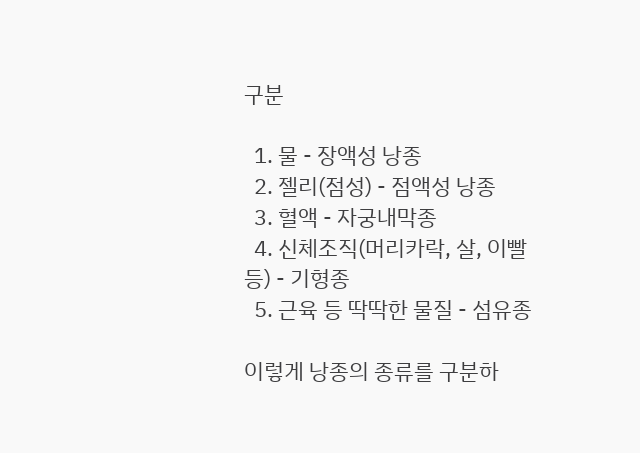구분

  1. 물 - 장액성 낭종
  2. 젤리(점성) - 점액성 낭종
  3. 혈액 - 자궁내막종
  4. 신체조직(머리카락, 살, 이빨 등) - 기형종
  5. 근육 등 딱딱한 물질 - 섬유종

이렇게 낭종의 종류를 구분하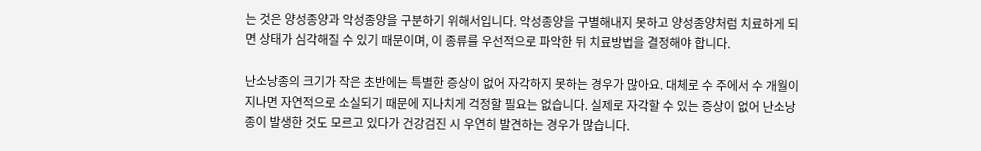는 것은 양성종양과 악성종양을 구분하기 위해서입니다. 악성종양을 구별해내지 못하고 양성종양처럼 치료하게 되면 상태가 심각해질 수 있기 때문이며, 이 종류를 우선적으로 파악한 뒤 치료방법을 결정해야 합니다.

난소낭종의 크기가 작은 초반에는 특별한 증상이 없어 자각하지 못하는 경우가 많아요. 대체로 수 주에서 수 개월이 지나면 자연적으로 소실되기 때문에 지나치게 걱정할 필요는 없습니다. 실제로 자각할 수 있는 증상이 없어 난소낭종이 발생한 것도 모르고 있다가 건강검진 시 우연히 발견하는 경우가 많습니다.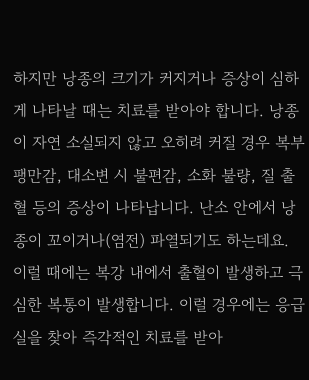하지만 낭종의 크기가 커지거나 증상이 심하게 나타날 때는 치료를 받아야 합니다. 낭종이 자연 소실되지 않고 오히려 커질 경우 복부팽만감, 대소변 시 불편감, 소화 불량, 질 출혈 등의 증상이 나타납니다. 난소 안에서 낭종이 꼬이거나(염전) 파열되기도 하는데요. 이럴 때에는 복강 내에서 출혈이 발생하고 극심한 복통이 발생합니다. 이럴 경우에는 응급실을 찾아 즉각적인 치료를 받아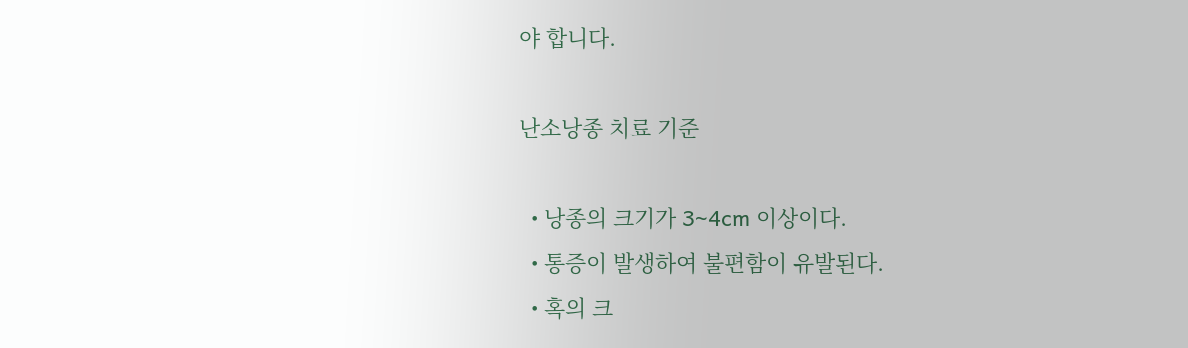야 합니다.

난소낭종 치료 기준

  • 낭종의 크기가 3~4cm 이상이다.
  • 통증이 발생하여 불편함이 유발된다.
  • 혹의 크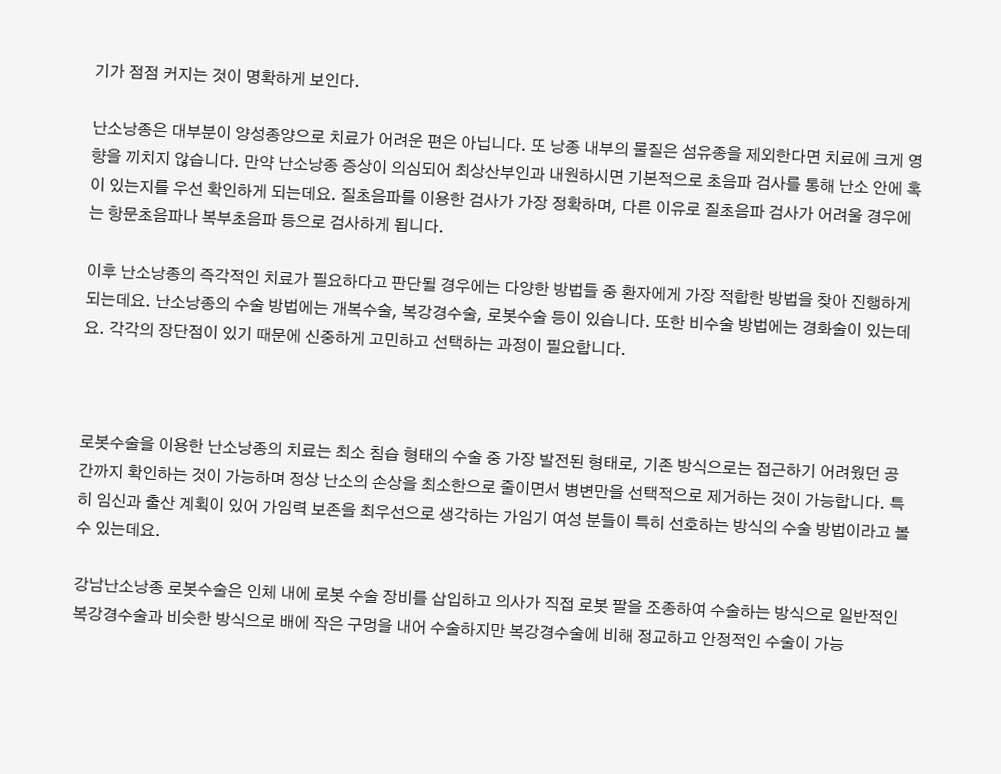기가 점점 커지는 것이 명확하게 보인다.

난소낭종은 대부분이 양성종양으로 치료가 어려운 편은 아닙니다. 또 낭종 내부의 물질은 섬유종을 제외한다면 치료에 크게 영향을 끼치지 않습니다. 만약 난소낭종 증상이 의심되어 최상산부인과 내원하시면 기본적으로 초음파 검사를 통해 난소 안에 혹이 있는지를 우선 확인하게 되는데요. 질초음파를 이용한 검사가 가장 정확하며, 다른 이유로 질초음파 검사가 어려울 경우에는 항문초음파나 복부초음파 등으로 검사하게 됩니다.

이후 난소낭종의 즉각적인 치료가 필요하다고 판단될 경우에는 다양한 방법들 중 환자에게 가장 적합한 방법을 찾아 진행하게 되는데요. 난소낭종의 수술 방법에는 개복수술, 복강경수술, 로봇수술 등이 있습니다. 또한 비수술 방법에는 경화술이 있는데요. 각각의 장단점이 있기 때문에 신중하게 고민하고 선택하는 과정이 필요합니다.



로봇수술을 이용한 난소낭종의 치료는 최소 침습 형태의 수술 중 가장 발전된 형태로, 기존 방식으로는 접근하기 어려웠던 공간까지 확인하는 것이 가능하며 정상 난소의 손상을 최소한으로 줄이면서 병변만을 선택적으로 제거하는 것이 가능합니다. 특히 임신과 출산 계획이 있어 가임력 보존을 최우선으로 생각하는 가임기 여성 분들이 특히 선호하는 방식의 수술 방법이라고 볼 수 있는데요.

강남난소낭종 로봇수술은 인체 내에 로봇 수술 장비를 삽입하고 의사가 직접 로봇 팔을 조종하여 수술하는 방식으로 일반적인 복강경수술과 비슷한 방식으로 배에 작은 구멍을 내어 수술하지만 복강경수술에 비해 정교하고 안정적인 수술이 가능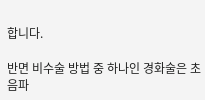합니다.

반면 비수술 방법 중 하나인 경화술은 초음파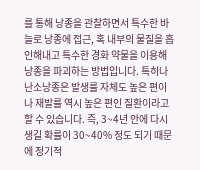를 통해 낭종을 관찰하면서 특수한 바늘로 낭종에 접근, 혹 내부의 물질을 흡인해내고 특수한 경화 약물을 이용해 낭종을 파괴하는 방법입니다. 특히나 난소낭종은 발생률 자체도 높은 편이나 재발률 역시 높은 편인 질환이라고 할 수 있습니다. 즉, 3~4년 안에 다시 생길 확률이 30~40% 정도 되기 때문에 정기적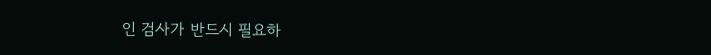인 검사가 반드시 필요하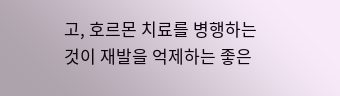고, 호르몬 치료를 병행하는 것이 재발을 억제하는 좋은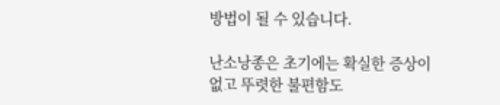방법이 될 수 있습니다.

난소낭종은 초기에는 확실한 증상이 없고 뚜렷한 불편함도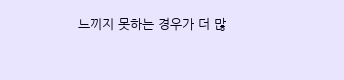느끼지 못하는 경우가 더 많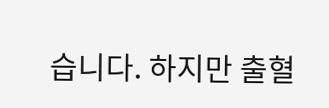습니다. 하지만 출혈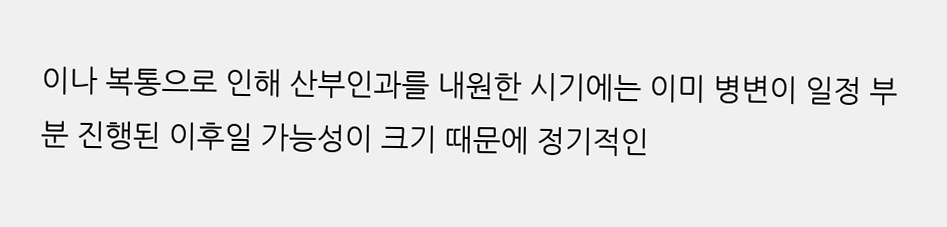이나 복통으로 인해 산부인과를 내원한 시기에는 이미 병변이 일정 부분 진행된 이후일 가능성이 크기 때문에 정기적인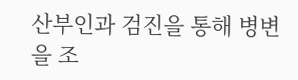산부인과 검진을 통해 병변을 조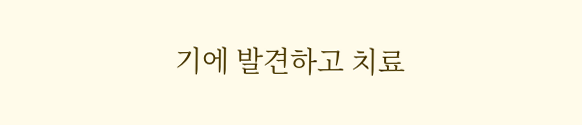기에 발견하고 치료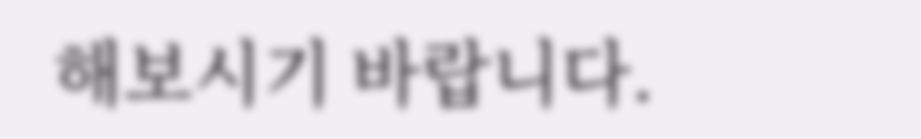해보시기 바랍니다.